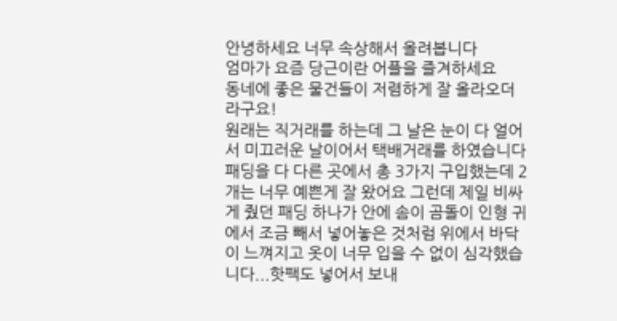안녕하세요 너무 속상해서 올려봅니다
엄마가 요즘 당근이란 어플을 즐겨하세요
동네에 좋은 물건들이 저렴하게 잘 올라오더라구요!
원래는 직거래를 하는데 그 날은 눈이 다 얼어서 미끄러운 날이어서 택배거래를 하였습니다
패딩을 다 다른 곳에서 총 3가지 구입했는데 2개는 너무 예쁜게 잘 왔어요 그런데 제일 비싸게 줬던 패딩 하나가 안에 솜이 곰돌이 인형 귀에서 조금 빼서 넣어놓은 것처럼 위에서 바닥이 느껴지고 옷이 너무 입을 수 없이 심각했습니다...핫팩도 넣어서 보내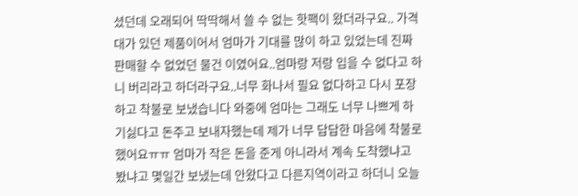셨던데 오래되어 딱딱해서 쓸 수 없는 핫팩이 왔더라구요.. 가격대가 있던 제품이어서 엄마가 기대를 많이 하고 있었는데 진짜 판매할 수 없었던 물건 이였어요..엄마랑 저랑 입을 수 없다고 하니 버리라고 하더라구요..너무 화나서 필요 없다하고 다시 포장하고 착불로 보냈습니다 와중에 엄마는 그래도 너무 나쁘게 하기싫다고 돈주고 보내자했는데 제가 너무 답답한 마음에 착불로 했어요ㅠㅠ 엄마가 작은 돈을 준게 아니라서 계속 도착했냐고 봤냐고 몇일간 보냈는데 안왔다고 다른지역이라고 하더니 오늘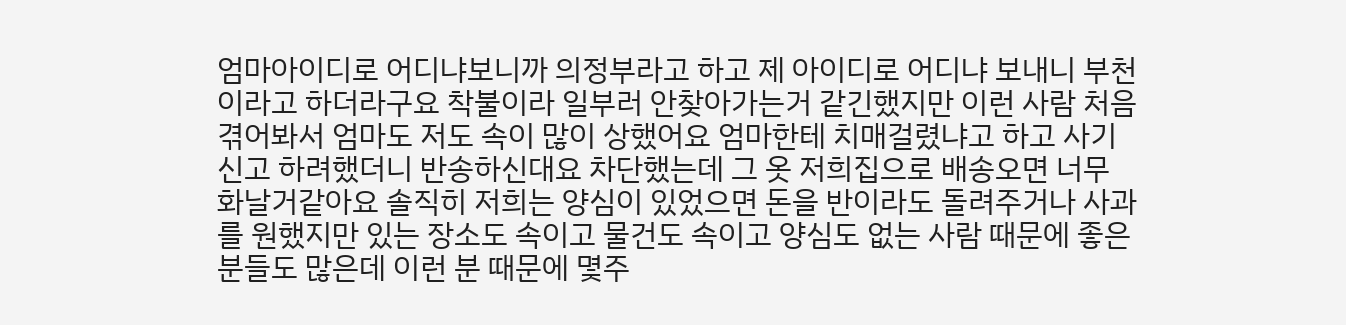엄마아이디로 어디냐보니까 의정부라고 하고 제 아이디로 어디냐 보내니 부천이라고 하더라구요 착불이라 일부러 안찾아가는거 같긴했지만 이런 사람 처음 겪어봐서 엄마도 저도 속이 많이 상했어요 엄마한테 치매걸렸냐고 하고 사기 신고 하려했더니 반송하신대요 차단했는데 그 옷 저희집으로 배송오면 너무 화날거같아요 솔직히 저희는 양심이 있었으면 돈을 반이라도 돌려주거나 사과를 원했지만 있는 장소도 속이고 물건도 속이고 양심도 없는 사람 때문에 좋은 분들도 많은데 이런 분 때문에 몇주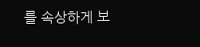를 속상하게 보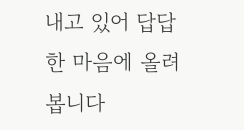내고 있어 답답한 마음에 올려봅니다